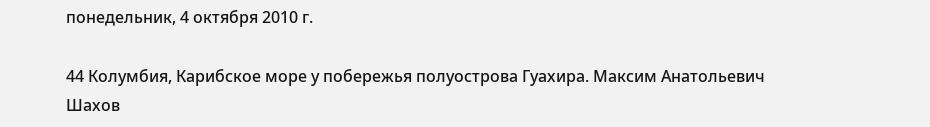понедельник, 4 октября 2010 г.

44 Колумбия, Карибское море у побережья полуострова Гуахира. Максим Анатольевич Шахов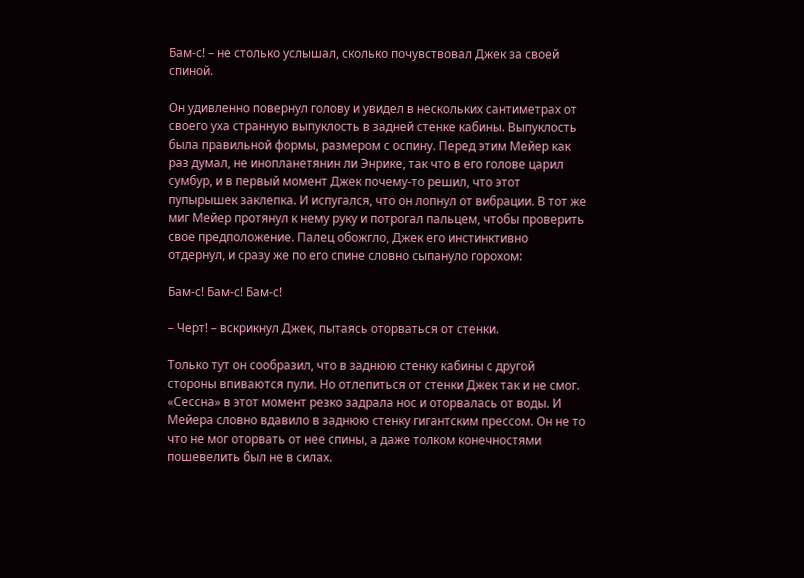Бам-с! – не столько услышал, сколько почувствовал Джек за своей спиной.

Он удивленно повернул голову и увидел в нескольких сантиметрах от своего уха странную выпуклость в задней стенке кабины. Выпуклость была правильной формы, размером с оспину. Перед этим Мейер как раз думал, не инопланетянин ли Энрике, так что в его голове царил сумбур, и в первый момент Джек почему-то решил, что этот пупырышек заклепка. И испугался, что он лопнул от вибрации. В тот же миг Мейер протянул к нему руку и потрогал пальцем, чтобы проверить свое предположение. Палец обожгло, Джек его инстинктивно отдернул, и сразу же по его спине словно сыпануло горохом:

Бам-с! Бам-с! Бам-с!

– Черт! – вскрикнул Джек, пытаясь оторваться от стенки.

Только тут он сообразил, что в заднюю стенку кабины с другой стороны впиваются пули. Но отлепиться от стенки Джек так и не смог. «Сессна» в этот момент резко задрала нос и оторвалась от воды. И Мейера словно вдавило в заднюю стенку гигантским прессом. Он не то что не мог оторвать от нее спины, а даже толком конечностями пошевелить был не в силах.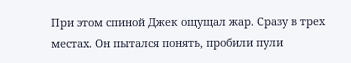При этом спиной Джек ощущал жар. Сразу в трех местах. Он пытался понять, пробили пули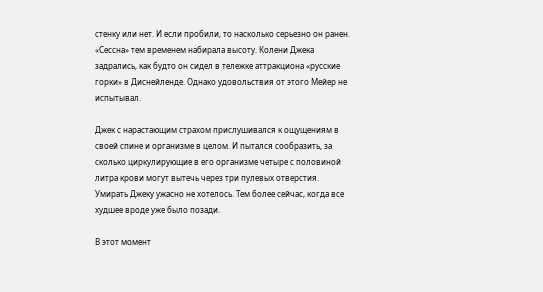стенку или нет. И если пробили, то насколько серьезно он ранен. «Сессна» тем временем набирала высоту. Колени Джека задрались, как будто он сидел в тележке аттракциона «русские горки» в Диснейленде. Однако удовольствия от этого Мейер не испытывал.

Джек с нарастающим страхом прислушивался к ощущениям в своей спине и организме в целом. И пытался сообразить, за сколько циркулирующие в его организме четыре с половиной литра крови могут вытечь через три пулевых отверстия. Умирать Джеку ужасно не хотелось. Тем более сейчас, когда все худшее вроде уже было позади.

В этот момент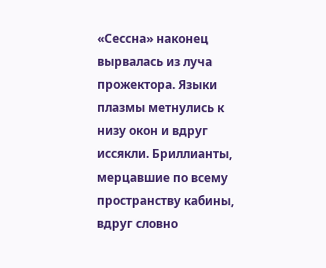«Сессна» наконец вырвалась из луча прожектора. Языки плазмы метнулись к низу окон и вдруг иссякли. Бриллианты, мерцавшие по всему пространству кабины, вдруг словно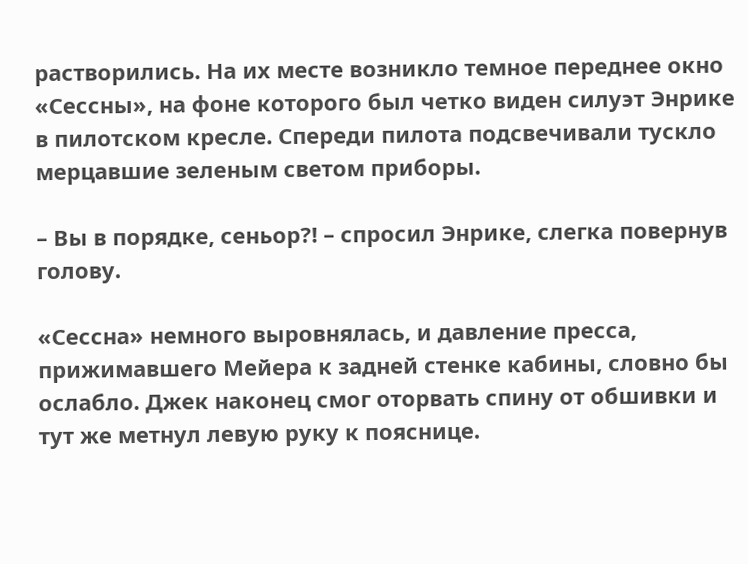растворились. На их месте возникло темное переднее окно «Сессны», на фоне которого был четко виден силуэт Энрике в пилотском кресле. Спереди пилота подсвечивали тускло мерцавшие зеленым светом приборы.

– Вы в порядке, сеньор?! – спросил Энрике, слегка повернув голову.

«Сессна» немного выровнялась, и давление пресса, прижимавшего Мейера к задней стенке кабины, словно бы ослабло. Джек наконец смог оторвать спину от обшивки и тут же метнул левую руку к пояснице.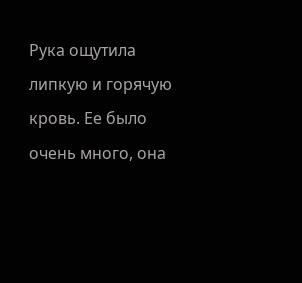Рука ощутила липкую и горячую кровь. Ее было очень много, она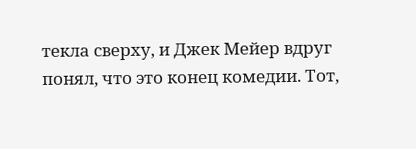текла сверху, и Джек Мейер вдруг понял, что это конец комедии. Тот,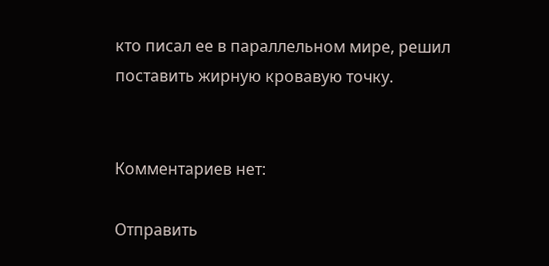кто писал ее в параллельном мире, решил поставить жирную кровавую точку.


Комментариев нет:

Отправить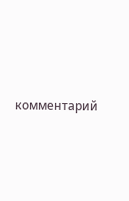комментарий